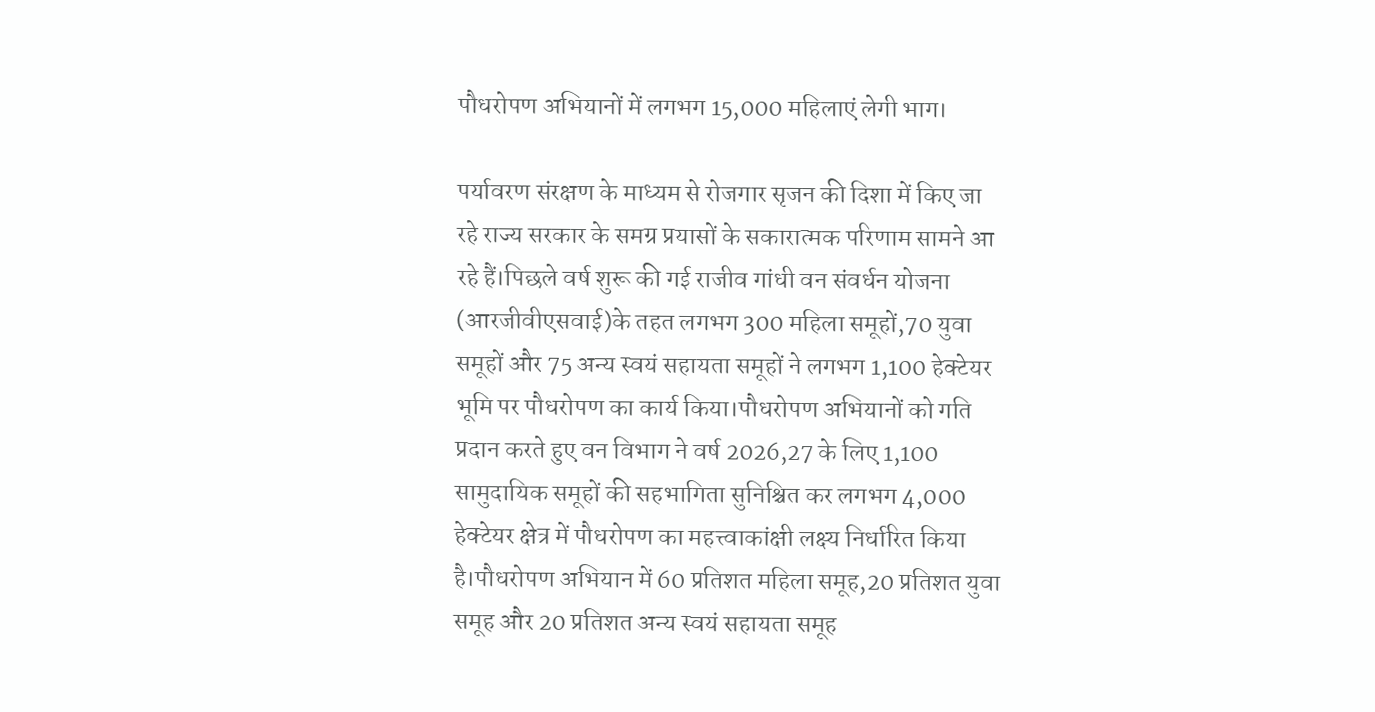पौधरोपण अभियानों में लगभग 15,000 महिलाएं लेगी भाग।

पर्यावरण संरक्षण के माध्यम से रोजगार सृजन की दिशा में किए जा रहे राज्य सरकार के समग्र प्रयासों के सकारात्मक परिणाम सामने आ रहे हैं।पिछले वर्ष शुरू की गई राजीव गांधी वन संवर्धन योजना (आरजीवीएसवाई)के तहत लगभग 300 महिला समूहों,70 युवा समूहों और 75 अन्य स्वयं सहायता समूहों ने लगभग 1,100 हेक्टेयर भूमि पर पौधरोपण का कार्य किया।पौधरोपण अभियानों को गति प्रदान करते हुए वन विभाग ने वर्ष 2026,27 के लिए 1,100 सामुदायिक समूहों की सहभागिता सुनिश्चित कर लगभग 4,000 हेक्टेयर क्षेत्र में पौधरोपण का महत्त्वाकांक्षी लक्ष्य निर्धारित किया है।पौधरोपण अभियान में 60 प्रतिशत महिला समूह,20 प्रतिशत युवा समूह और 20 प्रतिशत अन्य स्वयं सहायता समूह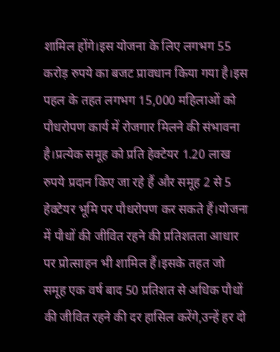शामिल होंगे।इस योजना के लिए लगभग 55 करोड़ रुपये का बजट प्रावधान किया गया है।इस पहल के तहत लगभग 15,000 महिलाओं को पौधरोपण कार्य में रोजगार मिलने की संभावना है।प्रत्येक समूह को प्रति हेक्टेयर 1.20 लाख रुपये प्रदान किए जा रहे हैं और समूह 2 से 5 हेक्टेयर भूमि पर पौधरोपण कर सकते हैं।योजना में पौधों की जीवित रहने की प्रतिशतता आधार पर प्रोत्साहन भी शामिल हैं।इसके तहत जो समूह एक वर्ष बाद 50 प्रतिशत से अधिक पौधों की जीवित रहने की दर हासिल करेंगे,उन्हें हर दो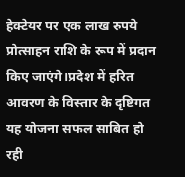हेक्टेयर पर एक लाख रुपये प्रोत्साहन राशि के रूप में प्रदान किए जाएंगे।प्रदेश में हरित आवरण के विस्तार के दृष्टिगत यह योजना सफल साबित हो रही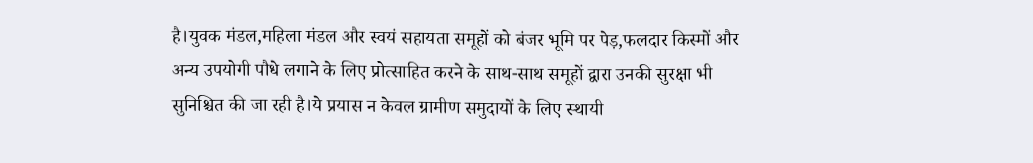है।युवक मंडल,महिला मंडल और स्वयं सहायता समूहों को बंजर भूमि पर पेड़,फलदार किस्मों और अन्य उपयोगी पौधे लगाने के लिए प्रोत्साहित करने के साथ-साथ समूहों द्वारा उनकी सुरक्षा भी सुनिश्चित की जा रही है।ये प्रयास न केवल ग्रामीण समुदायों के लिए स्थायी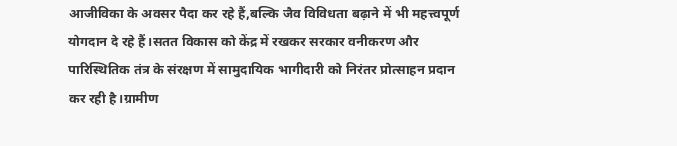आजीविका के अवसर पैदा कर रहे हैं,बल्कि जैव विविधता बढ़ाने में भी महत्त्वपूर्ण योगदान दे रहे हैं।सतत विकास को केंद्र में रखकर सरकार वनीकरण और पारिस्थितिक तंत्र के संरक्षण में सामुदायिक भागीदारी को निरंतर प्रोत्साहन प्रदान कर रही है।ग्रामीण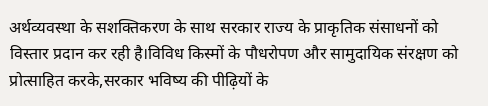अर्थव्यवस्था के सशक्तिकरण के साथ सरकार राज्य के प्राकृतिक संसाधनों को विस्तार प्रदान कर रही है।विविध किस्मों के पौधरोपण और सामुदायिक संरक्षण को प्रोत्साहित करके,सरकार भविष्य की पीढ़ियों के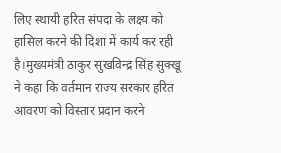लिए स्थायी हरित संपदा के लक्ष्य को हासिल करने की दिशा में कार्य कर रही है।मुख्यमंत्री ठाकुर सुखविन्द्र सिंह सुक्खू ने कहा कि वर्तमान राज्य सरकार हरित आवरण को विस्तार प्रदान करने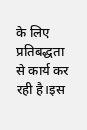के लिए प्रतिबद्धता से कार्य कर रही है।इस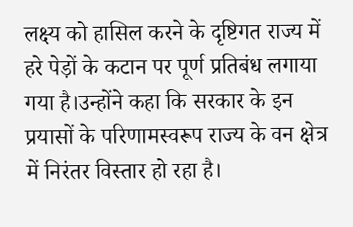लक्ष्य को हासिल करने के दृष्टिगत राज्य में हरे पेड़ों के कटान पर पूर्ण प्रतिबंध लगाया गया है।उन्होंने कहा कि सरकार के इन प्रयासों के परिणामस्वरूप राज्य के वन क्षेत्र में निरंतर विस्तार हो रहा है।